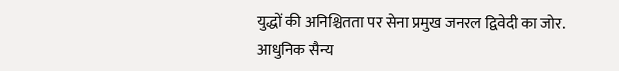युद्धों की अनिश्चितता पर सेना प्रमुख जनरल द्विवेदी का जोर.
आधुनिक सैन्य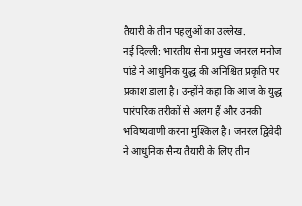तैयारी के तीन पहलुओं का उल्लेख.
नई दिल्ली: भारतीय सेना प्रमुख जनरल मनोज पांडे ने आधुनिक युद्ध की अनिश्चित प्रकृति पर प्रकाश डाला है। उन्होंने कहा कि आज के युद्ध पारंपरिक तरीकों से अलग हैं और उनकी भविष्यवाणी करना मुश्किल है। जनरल द्विवेदी ने आधुनिक सैन्य तैयारी के लिए तीन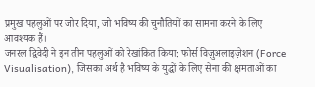प्रमुख पहलुओं पर जोर दिया, जो भविष्य की चुनौतियों का सामना करने के लिए आवश्यक हैं।
जनरल द्विवेदी ने इन तीन पहलुओं को रेखांकित किया: फोर्स विज़ुअलाइज़ेशन (Force Visualisation), जिसका अर्थ है भविष्य के युद्धों के लिए सेना की क्षमताओं का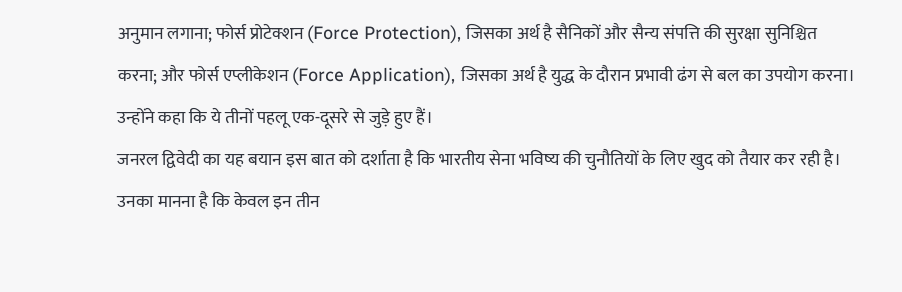अनुमान लगाना; फोर्स प्रोटेक्शन (Force Protection), जिसका अर्थ है सैनिकों और सैन्य संपत्ति की सुरक्षा सुनिश्चित करना; और फोर्स एप्लीकेशन (Force Application), जिसका अर्थ है युद्ध के दौरान प्रभावी ढंग से बल का उपयोग करना। उन्होंने कहा कि ये तीनों पहलू एक-दूसरे से जुड़े हुए हैं।
जनरल द्विवेदी का यह बयान इस बात को दर्शाता है कि भारतीय सेना भविष्य की चुनौतियों के लिए खुद को तैयार कर रही है। उनका मानना है कि केवल इन तीन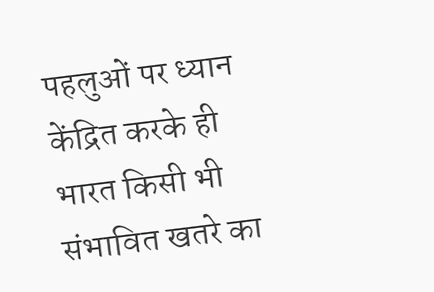पहलुओं पर ध्यान केंद्रित करके ही भारत किसी भी संभावित खतरे का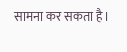सामना कर सकता है।